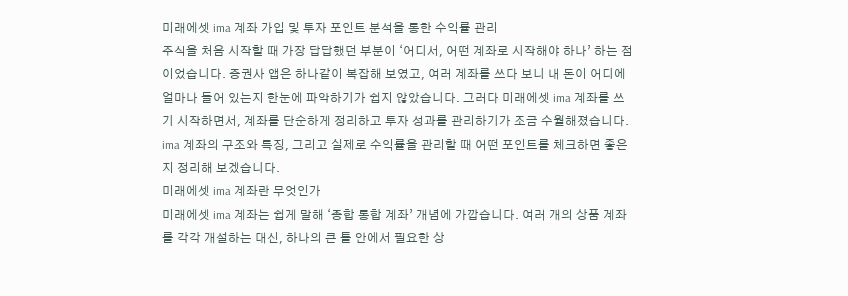미래에셋 ima 계좌 가입 및 투자 포인트 분석을 통한 수익률 관리
주식을 처음 시작할 때 가장 답답했던 부분이 ‘어디서, 어떤 계좌로 시작해야 하나’ 하는 점이었습니다. 증권사 앱은 하나같이 복잡해 보였고, 여러 계좌를 쓰다 보니 내 돈이 어디에 얼마나 들어 있는지 한눈에 파악하기가 쉽지 않았습니다. 그러다 미래에셋 ima 계좌를 쓰기 시작하면서, 계좌를 단순하게 정리하고 투자 성과를 관리하기가 조금 수월해졌습니다. ima 계좌의 구조와 특징, 그리고 실제로 수익률을 관리할 때 어떤 포인트를 체크하면 좋은지 정리해 보겠습니다.
미래에셋 ima 계좌란 무엇인가
미래에셋 ima 계좌는 쉽게 말해 ‘종합 통합 계좌’ 개념에 가깝습니다. 여러 개의 상품 계좌를 각각 개설하는 대신, 하나의 큰 틀 안에서 필요한 상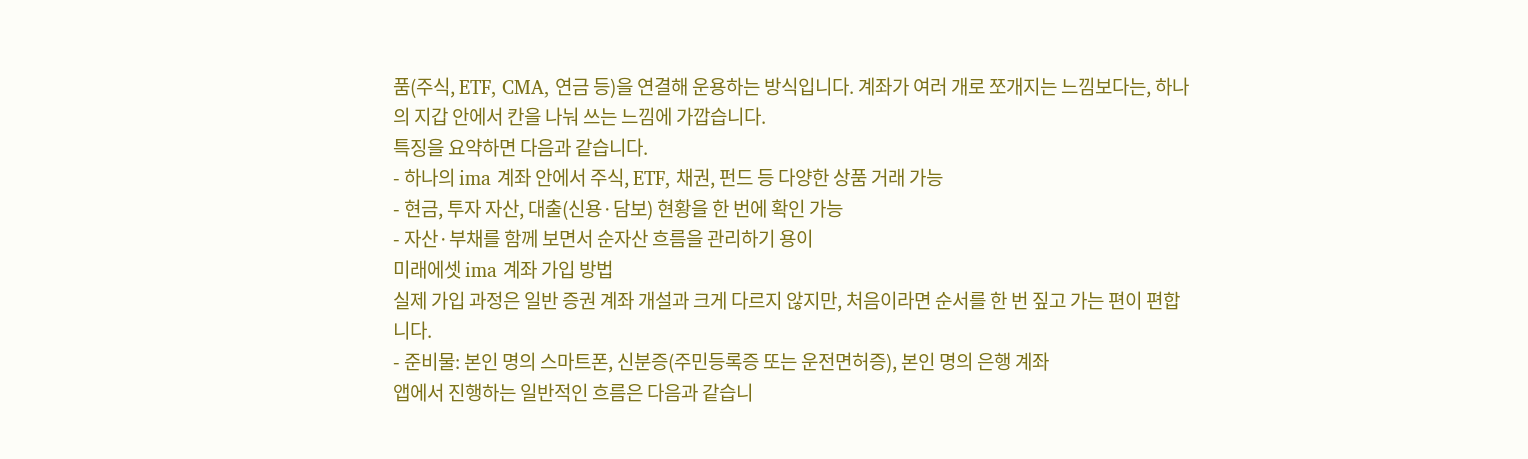품(주식, ETF, CMA, 연금 등)을 연결해 운용하는 방식입니다. 계좌가 여러 개로 쪼개지는 느낌보다는, 하나의 지갑 안에서 칸을 나눠 쓰는 느낌에 가깝습니다.
특징을 요약하면 다음과 같습니다.
- 하나의 ima 계좌 안에서 주식, ETF, 채권, 펀드 등 다양한 상품 거래 가능
- 현금, 투자 자산, 대출(신용·담보) 현황을 한 번에 확인 가능
- 자산·부채를 함께 보면서 순자산 흐름을 관리하기 용이
미래에셋 ima 계좌 가입 방법
실제 가입 과정은 일반 증권 계좌 개설과 크게 다르지 않지만, 처음이라면 순서를 한 번 짚고 가는 편이 편합니다.
- 준비물: 본인 명의 스마트폰, 신분증(주민등록증 또는 운전면허증), 본인 명의 은행 계좌
앱에서 진행하는 일반적인 흐름은 다음과 같습니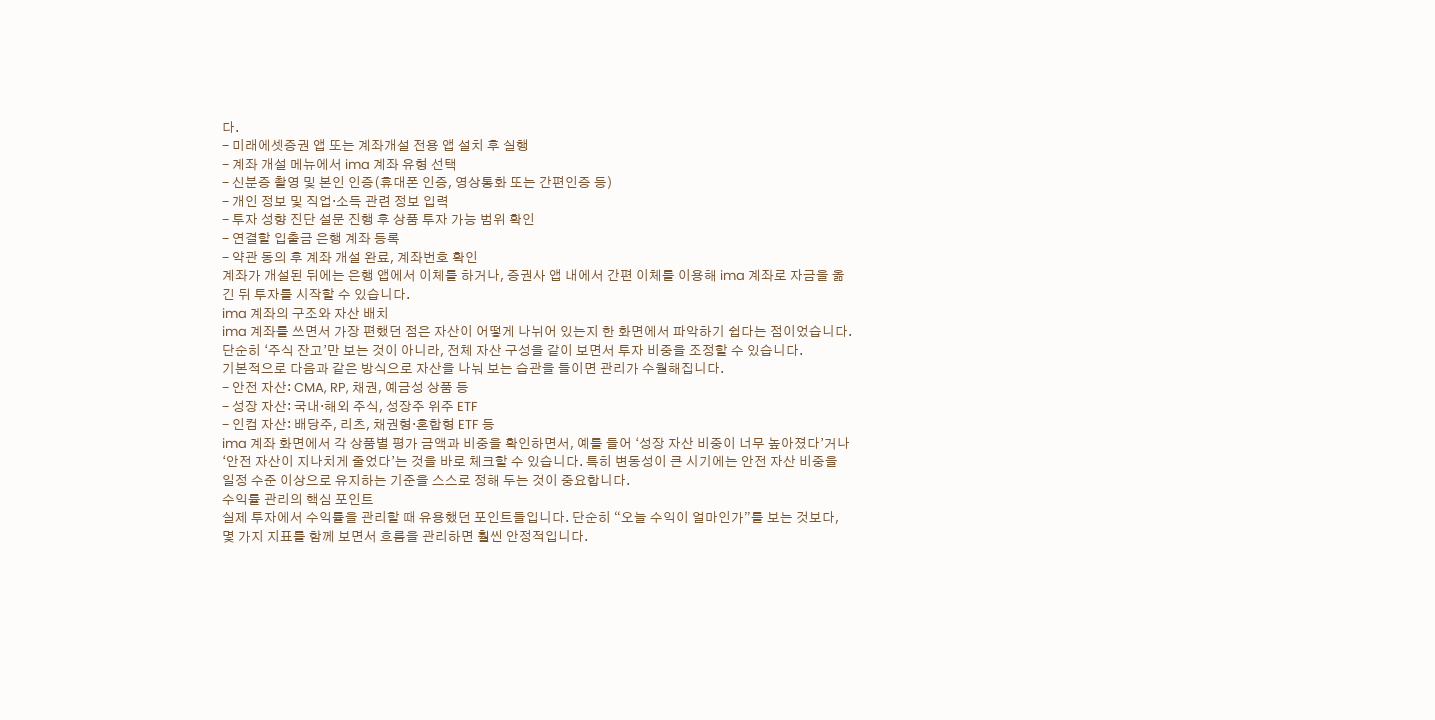다.
- 미래에셋증권 앱 또는 계좌개설 전용 앱 설치 후 실행
- 계좌 개설 메뉴에서 ima 계좌 유형 선택
- 신분증 촬영 및 본인 인증(휴대폰 인증, 영상통화 또는 간편인증 등)
- 개인 정보 및 직업·소득 관련 정보 입력
- 투자 성향 진단 설문 진행 후 상품 투자 가능 범위 확인
- 연결할 입출금 은행 계좌 등록
- 약관 동의 후 계좌 개설 완료, 계좌번호 확인
계좌가 개설된 뒤에는 은행 앱에서 이체를 하거나, 증권사 앱 내에서 간편 이체를 이용해 ima 계좌로 자금을 옮긴 뒤 투자를 시작할 수 있습니다.
ima 계좌의 구조와 자산 배치
ima 계좌를 쓰면서 가장 편했던 점은 자산이 어떻게 나뉘어 있는지 한 화면에서 파악하기 쉽다는 점이었습니다. 단순히 ‘주식 잔고’만 보는 것이 아니라, 전체 자산 구성을 같이 보면서 투자 비중을 조정할 수 있습니다.
기본적으로 다음과 같은 방식으로 자산을 나눠 보는 습관을 들이면 관리가 수월해집니다.
- 안전 자산: CMA, RP, 채권, 예금성 상품 등
- 성장 자산: 국내·해외 주식, 성장주 위주 ETF
- 인컴 자산: 배당주, 리츠, 채권형·혼합형 ETF 등
ima 계좌 화면에서 각 상품별 평가 금액과 비중을 확인하면서, 예를 들어 ‘성장 자산 비중이 너무 높아졌다’거나 ‘안전 자산이 지나치게 줄었다’는 것을 바로 체크할 수 있습니다. 특히 변동성이 큰 시기에는 안전 자산 비중을 일정 수준 이상으로 유지하는 기준을 스스로 정해 두는 것이 중요합니다.
수익률 관리의 핵심 포인트
실제 투자에서 수익률을 관리할 때 유용했던 포인트들입니다. 단순히 “오늘 수익이 얼마인가”를 보는 것보다, 몇 가지 지표를 함께 보면서 흐름을 관리하면 훨씬 안정적입니다.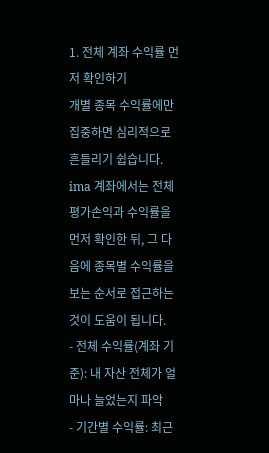1. 전체 계좌 수익률 먼저 확인하기
개별 종목 수익률에만 집중하면 심리적으로 흔들리기 쉽습니다. ima 계좌에서는 전체 평가손익과 수익률을 먼저 확인한 뒤, 그 다음에 종목별 수익률을 보는 순서로 접근하는 것이 도움이 됩니다.
- 전체 수익률(계좌 기준): 내 자산 전체가 얼마나 늘었는지 파악
- 기간별 수익률: 최근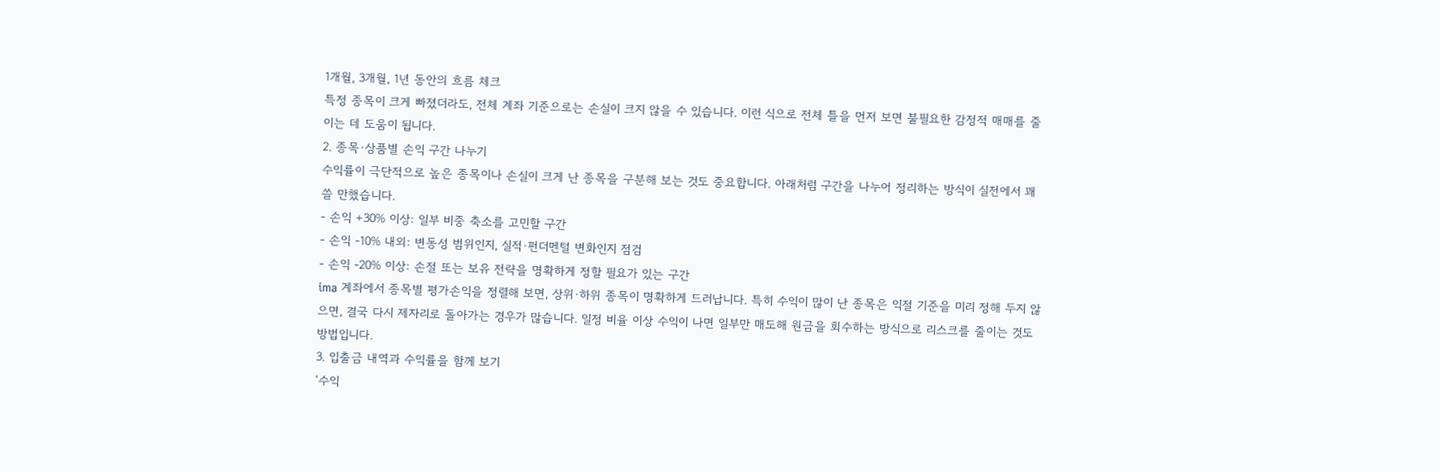1개월, 3개월, 1년 동안의 흐름 체크
특정 종목이 크게 빠졌더라도, 전체 계좌 기준으로는 손실이 크지 않을 수 있습니다. 이런 식으로 전체 틀을 먼저 보면 불필요한 감정적 매매를 줄이는 데 도움이 됩니다.
2. 종목·상품별 손익 구간 나누기
수익률이 극단적으로 높은 종목이나 손실이 크게 난 종목을 구분해 보는 것도 중요합니다. 아래처럼 구간을 나누어 정리하는 방식이 실전에서 꽤 쓸 만했습니다.
- 손익 +30% 이상: 일부 비중 축소를 고민할 구간
- 손익 -10% 내외: 변동성 범위인지, 실적·펀더멘털 변화인지 점검
- 손익 -20% 이상: 손절 또는 보유 전략을 명확하게 정할 필요가 있는 구간
ima 계좌에서 종목별 평가손익을 정렬해 보면, 상위·하위 종목이 명확하게 드러납니다. 특히 수익이 많이 난 종목은 익절 기준을 미리 정해 두지 않으면, 결국 다시 제자리로 돌아가는 경우가 많습니다. 일정 비율 이상 수익이 나면 일부만 매도해 원금을 회수하는 방식으로 리스크를 줄이는 것도 방법입니다.
3. 입출금 내역과 수익률을 함께 보기
‘수익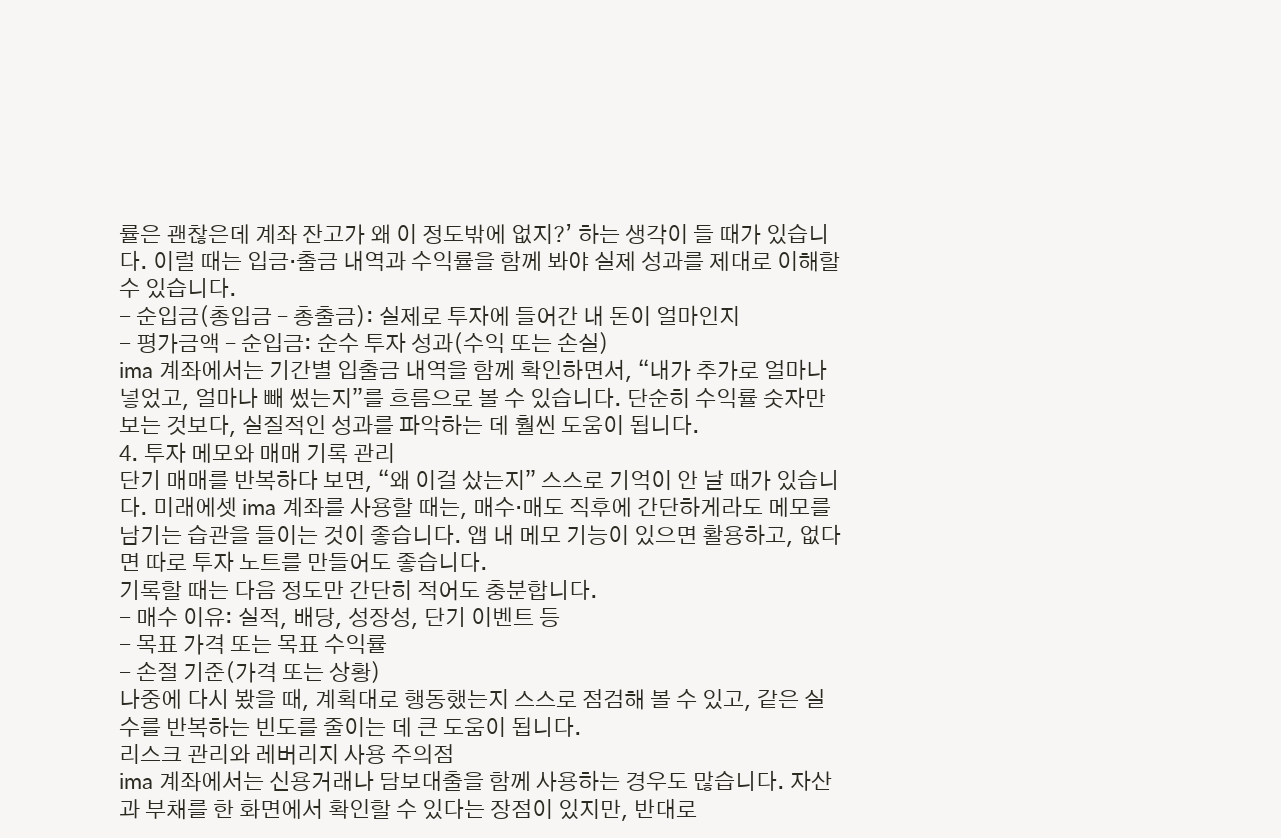률은 괜찮은데 계좌 잔고가 왜 이 정도밖에 없지?’ 하는 생각이 들 때가 있습니다. 이럴 때는 입금·출금 내역과 수익률을 함께 봐야 실제 성과를 제대로 이해할 수 있습니다.
- 순입금(총입금 – 총출금): 실제로 투자에 들어간 내 돈이 얼마인지
- 평가금액 – 순입금: 순수 투자 성과(수익 또는 손실)
ima 계좌에서는 기간별 입출금 내역을 함께 확인하면서, “내가 추가로 얼마나 넣었고, 얼마나 빼 썼는지”를 흐름으로 볼 수 있습니다. 단순히 수익률 숫자만 보는 것보다, 실질적인 성과를 파악하는 데 훨씬 도움이 됩니다.
4. 투자 메모와 매매 기록 관리
단기 매매를 반복하다 보면, “왜 이걸 샀는지” 스스로 기억이 안 날 때가 있습니다. 미래에셋 ima 계좌를 사용할 때는, 매수·매도 직후에 간단하게라도 메모를 남기는 습관을 들이는 것이 좋습니다. 앱 내 메모 기능이 있으면 활용하고, 없다면 따로 투자 노트를 만들어도 좋습니다.
기록할 때는 다음 정도만 간단히 적어도 충분합니다.
- 매수 이유: 실적, 배당, 성장성, 단기 이벤트 등
- 목표 가격 또는 목표 수익률
- 손절 기준(가격 또는 상황)
나중에 다시 봤을 때, 계획대로 행동했는지 스스로 점검해 볼 수 있고, 같은 실수를 반복하는 빈도를 줄이는 데 큰 도움이 됩니다.
리스크 관리와 레버리지 사용 주의점
ima 계좌에서는 신용거래나 담보대출을 함께 사용하는 경우도 많습니다. 자산과 부채를 한 화면에서 확인할 수 있다는 장점이 있지만, 반대로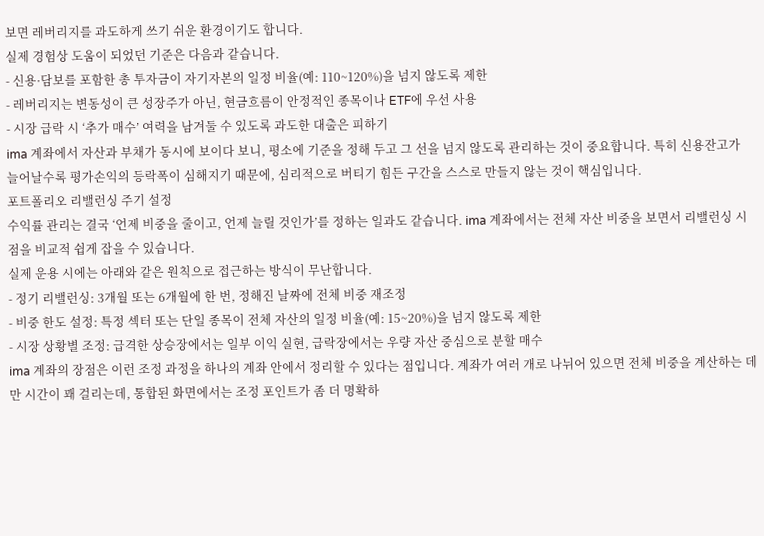보면 레버리지를 과도하게 쓰기 쉬운 환경이기도 합니다.
실제 경험상 도움이 되었던 기준은 다음과 같습니다.
- 신용·담보를 포함한 총 투자금이 자기자본의 일정 비율(예: 110~120%)을 넘지 않도록 제한
- 레버리지는 변동성이 큰 성장주가 아닌, 현금흐름이 안정적인 종목이나 ETF에 우선 사용
- 시장 급락 시 ‘추가 매수’ 여력을 남겨둘 수 있도록 과도한 대출은 피하기
ima 계좌에서 자산과 부채가 동시에 보이다 보니, 평소에 기준을 정해 두고 그 선을 넘지 않도록 관리하는 것이 중요합니다. 특히 신용잔고가 늘어날수록 평가손익의 등락폭이 심해지기 때문에, 심리적으로 버티기 힘든 구간을 스스로 만들지 않는 것이 핵심입니다.
포트폴리오 리밸런싱 주기 설정
수익률 관리는 결국 ‘언제 비중을 줄이고, 언제 늘릴 것인가’를 정하는 일과도 같습니다. ima 계좌에서는 전체 자산 비중을 보면서 리밸런싱 시점을 비교적 쉽게 잡을 수 있습니다.
실제 운용 시에는 아래와 같은 원칙으로 접근하는 방식이 무난합니다.
- 정기 리밸런싱: 3개월 또는 6개월에 한 번, 정해진 날짜에 전체 비중 재조정
- 비중 한도 설정: 특정 섹터 또는 단일 종목이 전체 자산의 일정 비율(예: 15~20%)을 넘지 않도록 제한
- 시장 상황별 조정: 급격한 상승장에서는 일부 이익 실현, 급락장에서는 우량 자산 중심으로 분할 매수
ima 계좌의 장점은 이런 조정 과정을 하나의 계좌 안에서 정리할 수 있다는 점입니다. 계좌가 여러 개로 나뉘어 있으면 전체 비중을 계산하는 데만 시간이 꽤 걸리는데, 통합된 화면에서는 조정 포인트가 좀 더 명확하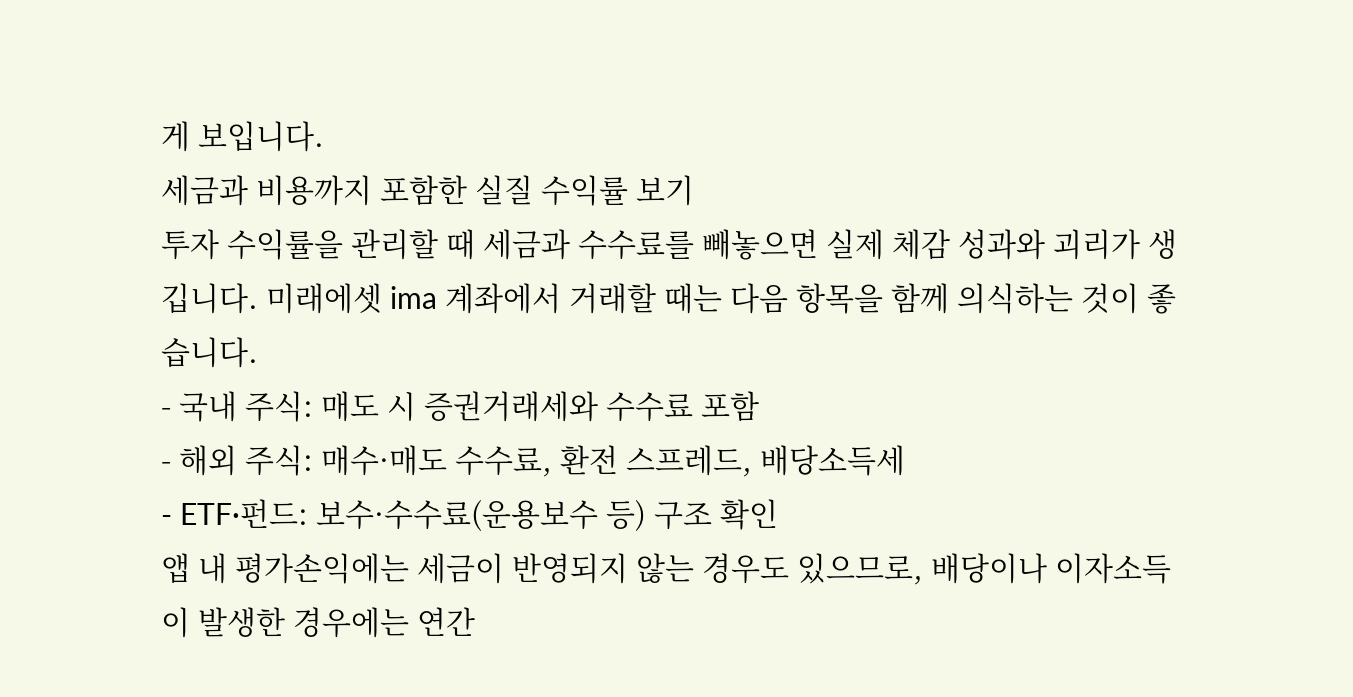게 보입니다.
세금과 비용까지 포함한 실질 수익률 보기
투자 수익률을 관리할 때 세금과 수수료를 빼놓으면 실제 체감 성과와 괴리가 생깁니다. 미래에셋 ima 계좌에서 거래할 때는 다음 항목을 함께 의식하는 것이 좋습니다.
- 국내 주식: 매도 시 증권거래세와 수수료 포함
- 해외 주식: 매수·매도 수수료, 환전 스프레드, 배당소득세
- ETF·펀드: 보수·수수료(운용보수 등) 구조 확인
앱 내 평가손익에는 세금이 반영되지 않는 경우도 있으므로, 배당이나 이자소득이 발생한 경우에는 연간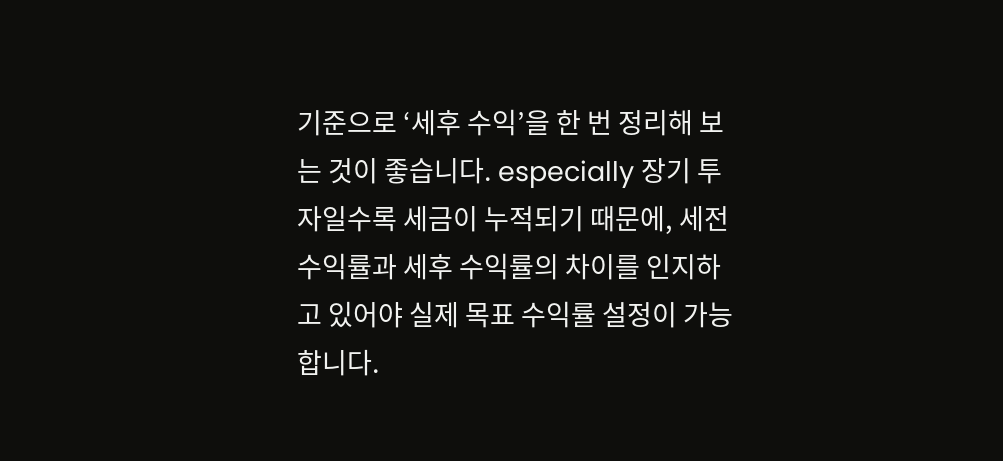기준으로 ‘세후 수익’을 한 번 정리해 보는 것이 좋습니다. especially 장기 투자일수록 세금이 누적되기 때문에, 세전 수익률과 세후 수익률의 차이를 인지하고 있어야 실제 목표 수익률 설정이 가능합니다.